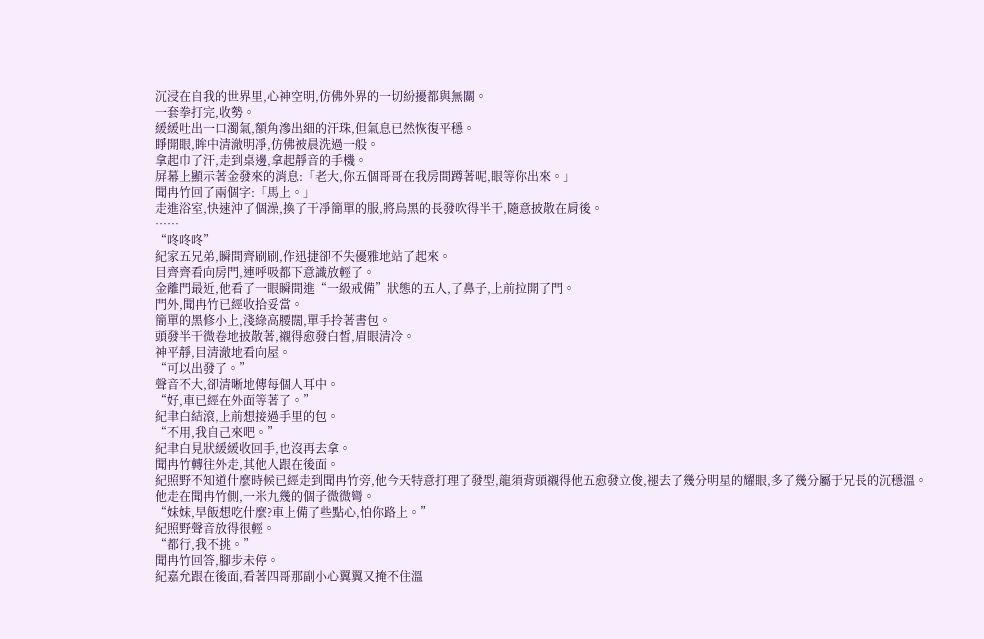沉浸在自我的世界里,心神空明,仿佛外界的一切紛擾都與無關。
一套拳打完,收勢。
緩緩吐出一口濁氣,額角滲出細的汗珠,但氣息已然恢復平穩。
睜開眼,眸中清澈明凈,仿佛被晨洗過一般。
拿起巾了汗,走到桌邊,拿起靜音的手機。
屏幕上顯示著金發來的消息:「老大,你五個哥哥在我房間蹲著呢,眼等你出來。」
聞冉竹回了兩個字:「馬上。」
走進浴室,快速沖了個澡,換了干凈簡單的服,將烏黑的長發吹得半干,隨意披散在肩後。
……
“咚咚咚”
紀家五兄弟,瞬間齊刷刷,作迅捷卻不失優雅地站了起來。
目齊齊看向房門,連呼吸都下意識放輕了。
金離門最近,他看了一眼瞬間進“一級戒備”狀態的五人,了鼻子,上前拉開了門。
門外,聞冉竹已經收拾妥當。
簡單的黑修小上,淺綠高腰闊,單手拎著書包。
頭發半干微卷地披散著,襯得愈發白皙,眉眼清冷。
神平靜,目清澈地看向屋。
“可以出發了。”
聲音不大,卻清晰地傳每個人耳中。
“好,車已經在外面等著了。”
紀聿白結滾,上前想接過手里的包。
“不用,我自己來吧。”
紀聿白見狀緩緩收回手,也沒再去拿。
聞冉竹轉往外走,其他人跟在後面。
紀照野不知道什麼時候已經走到聞冉竹旁,他今天特意打理了發型,龍須背頭襯得他五愈發立俊,褪去了幾分明星的耀眼,多了幾分屬于兄長的沉穩溫。
他走在聞冉竹側,一米九幾的個子微微彎。
“妹妹,早飯想吃什麼?車上備了些點心,怕你路上。”
紀照野聲音放得很輕。
“都行,我不挑。”
聞冉竹回答,腳步未停。
紀嘉允跟在後面,看著四哥那副小心翼翼又掩不住溫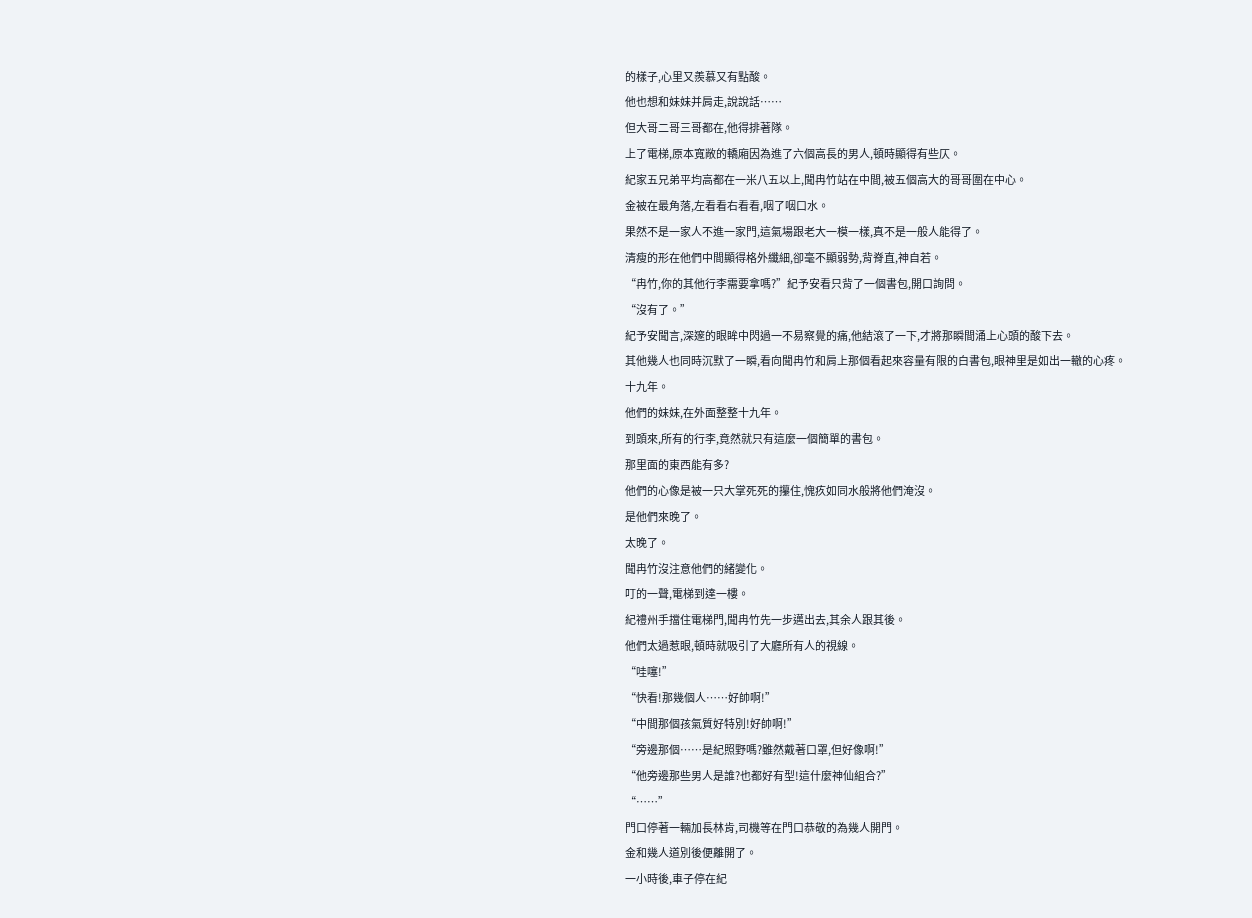的樣子,心里又羨慕又有點酸。
他也想和妹妹并肩走,說說話……
但大哥二哥三哥都在,他得排著隊。
上了電梯,原本寬敞的轎廂因為進了六個高長的男人,頓時顯得有些仄。
紀家五兄弟平均高都在一米八五以上,聞冉竹站在中間,被五個高大的哥哥圍在中心。
金被在最角落,左看看右看看,咽了咽口水。
果然不是一家人不進一家門,這氣場跟老大一模一樣,真不是一般人能得了。
清瘦的形在他們中間顯得格外纖細,卻毫不顯弱勢,背脊直,神自若。
“冉竹,你的其他行李需要拿嗎?”紀予安看只背了一個書包,開口詢問。
“沒有了。”
紀予安聞言,深邃的眼眸中閃過一不易察覺的痛,他結滾了一下,才將那瞬間涌上心頭的酸下去。
其他幾人也同時沉默了一瞬,看向聞冉竹和肩上那個看起來容量有限的白書包,眼神里是如出一轍的心疼。
十九年。
他們的妹妹,在外面整整十九年。
到頭來,所有的行李,竟然就只有這麼一個簡單的書包。
那里面的東西能有多?
他們的心像是被一只大掌死死的攥住,愧疚如同水般將他們淹沒。
是他們來晚了。
太晚了。
聞冉竹沒注意他們的緒變化。
叮的一聲,電梯到達一樓。
紀禮州手擋住電梯門,聞冉竹先一步邁出去,其余人跟其後。
他們太過惹眼,頓時就吸引了大廳所有人的視線。
“哇噻!”
“快看!那幾個人……好帥啊!”
“中間那個孩氣質好特別!好帥啊!”
“旁邊那個……是紀照野嗎?雖然戴著口罩,但好像啊!”
“他旁邊那些男人是誰?也都好有型!這什麼神仙組合?”
“……”
門口停著一輛加長林肯,司機等在門口恭敬的為幾人開門。
金和幾人道別後便離開了。
一小時後,車子停在紀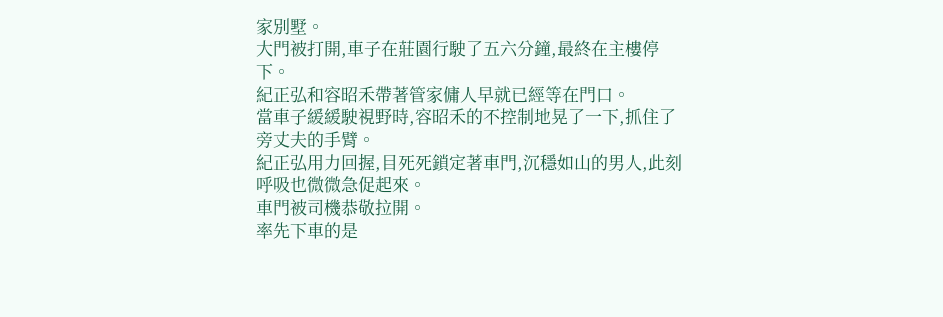家別墅。
大門被打開,車子在莊園行駛了五六分鐘,最終在主樓停下。
紀正弘和容昭禾帶著管家傭人早就已經等在門口。
當車子緩緩駛視野時,容昭禾的不控制地晃了一下,抓住了旁丈夫的手臂。
紀正弘用力回握,目死死鎖定著車門,沉穩如山的男人,此刻呼吸也微微急促起來。
車門被司機恭敬拉開。
率先下車的是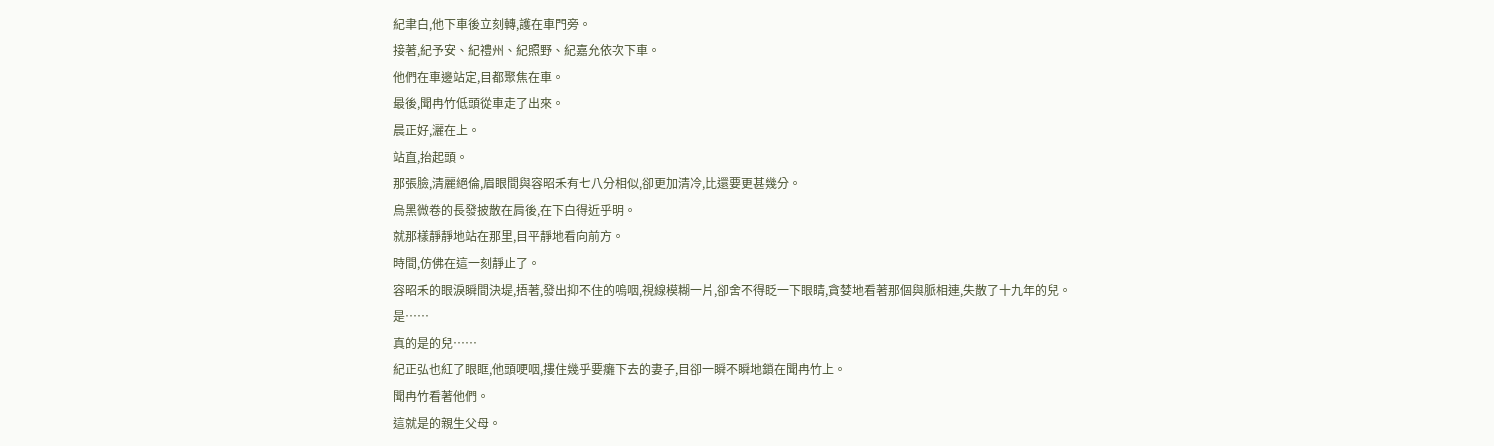紀聿白,他下車後立刻轉,護在車門旁。
接著,紀予安、紀禮州、紀照野、紀嘉允依次下車。
他們在車邊站定,目都聚焦在車。
最後,聞冉竹低頭從車走了出來。
晨正好,灑在上。
站直,抬起頭。
那張臉,清麗絕倫,眉眼間與容昭禾有七八分相似,卻更加清冷,比還要更甚幾分。
烏黑微卷的長發披散在肩後,在下白得近乎明。
就那樣靜靜地站在那里,目平靜地看向前方。
時間,仿佛在這一刻靜止了。
容昭禾的眼淚瞬間決堤,捂著,發出抑不住的嗚咽,視線模糊一片,卻舍不得眨一下眼睛,貪婪地看著那個與脈相連,失散了十九年的兒。
是……
真的是的兒……
紀正弘也紅了眼眶,他頭哽咽,摟住幾乎要癱下去的妻子,目卻一瞬不瞬地鎖在聞冉竹上。
聞冉竹看著他們。
這就是的親生父母。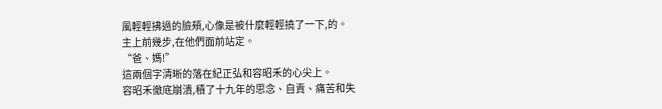風輕輕拂過的臉頰,心像是被什麼輕輕撓了一下,的。
主上前幾步,在他們面前站定。
“爸、媽!”
這兩個字清晰的落在紀正弘和容昭禾的心尖上。
容昭禾徹底崩潰,積了十九年的思念、自責、痛苦和失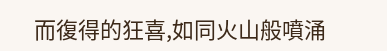而復得的狂喜,如同火山般噴涌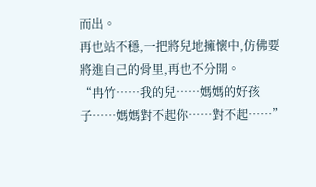而出。
再也站不穩,一把將兒地擁懷中,仿佛要將進自己的骨里,再也不分開。
“冉竹……我的兒……媽媽的好孩子……媽媽對不起你……對不起……”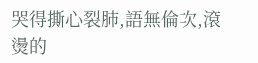哭得撕心裂肺,語無倫次,滾燙的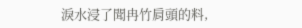淚水浸了聞冉竹肩頭的料,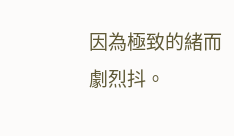因為極致的緒而劇烈抖。